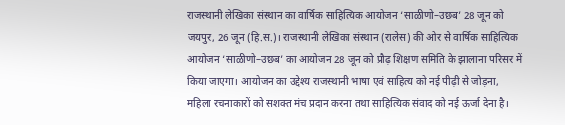राजस्थानी लेखिका संस्थान का वार्षिक साहित्यिक आयोजन ‘साळीणो–उछब’ 28 जून को
जयपुर, 26 जून (हि.स.)। राजस्थानी लेखिका संस्थान (रालेस) की ओर से वार्षिक साहित्यिक आयोजन ‘साळीणो–उछब’ का आयोजन 28 जून को प्रौढ़ शिक्षण समिति के झालाना परिसर में किया जाएगा। आयोजन का उद्देश्य राजस्थानी भाषा एवं साहित्य को नई पीढ़ी से जोड़ना, महिला रचनाकारों को सशक्त मंच प्रदान करना तथा साहित्यिक संवाद को नई ऊर्जा देना है।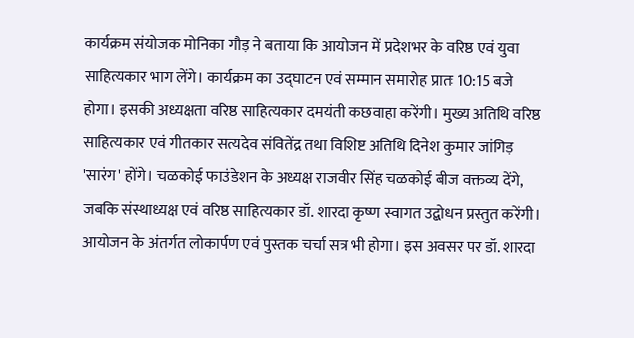कार्यक्रम संयोजक मोनिका गौड़ ने बताया कि आयोजन में प्रदेशभर के वरिष्ठ एवं युवा साहित्यकार भाग लेंगे। कार्यक्रम का उद्घाटन एवं सम्मान समारोह प्रातः 10:15 बजे होगा। इसकी अध्यक्षता वरिष्ठ साहित्यकार दमयंती कछवाहा करेंगी। मुख्य अतिथि वरिष्ठ साहित्यकार एवं गीतकार सत्यदेव संवितेंद्र तथा विशिष्ट अतिथि दिनेश कुमार जांगिड़ 'सारंग' होंगे। चळकोई फाउंडेशन के अध्यक्ष राजवीर सिंह चळकोई बीज वक्तव्य देंगे, जबकि संस्थाध्यक्ष एवं वरिष्ठ साहित्यकार डॉ. शारदा कृष्ण स्वागत उद्बोधन प्रस्तुत करेंगी।
आयोजन के अंतर्गत लोकार्पण एवं पुस्तक चर्चा सत्र भी होगा। इस अवसर पर डॉ. शारदा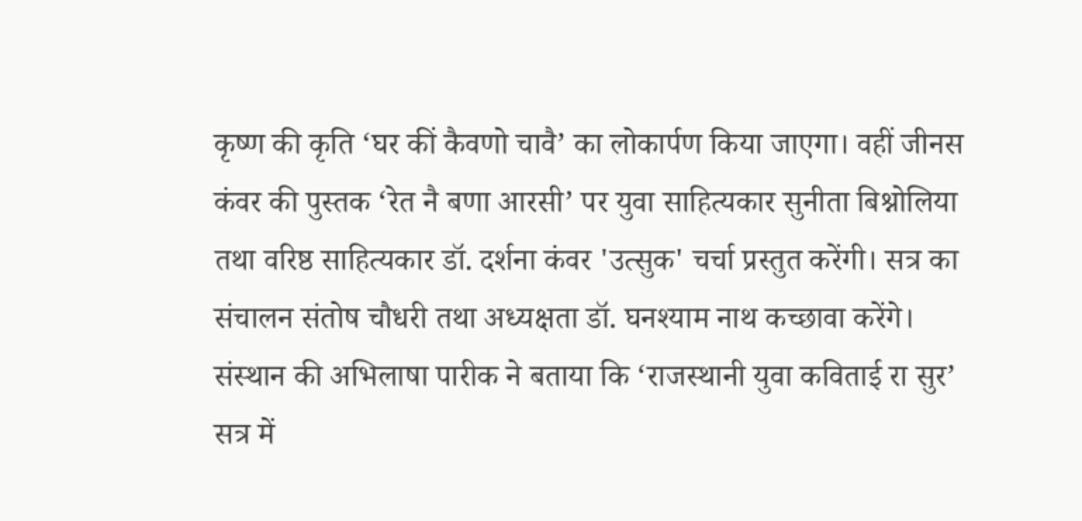कृष्ण की कृति ‘घर कीं कैवणो चावै’ का लोकार्पण किया जाएगा। वहीं जीनस कंवर की पुस्तक ‘रेत नै बणा आरसी’ पर युवा साहित्यकार सुनीता बिश्नोलिया तथा वरिष्ठ साहित्यकार डॉ. दर्शना कंवर 'उत्सुक' चर्चा प्रस्तुत करेंगी। सत्र का संचालन संतोष चौधरी तथा अध्यक्षता डॉ. घनश्याम नाथ कच्छावा करेंगे।
संस्थान की अभिलाषा पारीक ने बताया कि ‘राजस्थानी युवा कविताई रा सुर’ सत्र में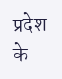प्रदेश के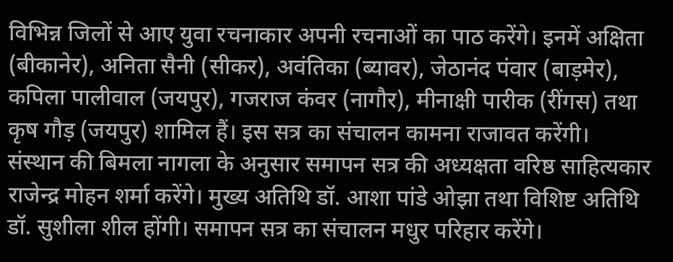विभिन्न जिलों से आए युवा रचनाकार अपनी रचनाओं का पाठ करेंगे। इनमें अक्षिता (बीकानेर), अनिता सैनी (सीकर), अवंतिका (ब्यावर), जेठानंद पंवार (बाड़मेर), कपिला पालीवाल (जयपुर), गजराज कंवर (नागौर), मीनाक्षी पारीक (रींगस) तथा कृष गौड़ (जयपुर) शामिल हैं। इस सत्र का संचालन कामना राजावत करेंगी।
संस्थान की बिमला नागला के अनुसार समापन सत्र की अध्यक्षता वरिष्ठ साहित्यकार राजेन्द्र मोहन शर्मा करेंगे। मुख्य अतिथि डॉ. आशा पांडे ओझा तथा विशिष्ट अतिथि डॉ. सुशीला शील होंगी। समापन सत्र का संचालन मधुर परिहार करेंगे।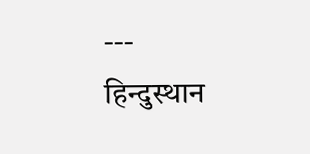---
हिन्दुस्थान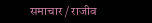समाचार / राजीव